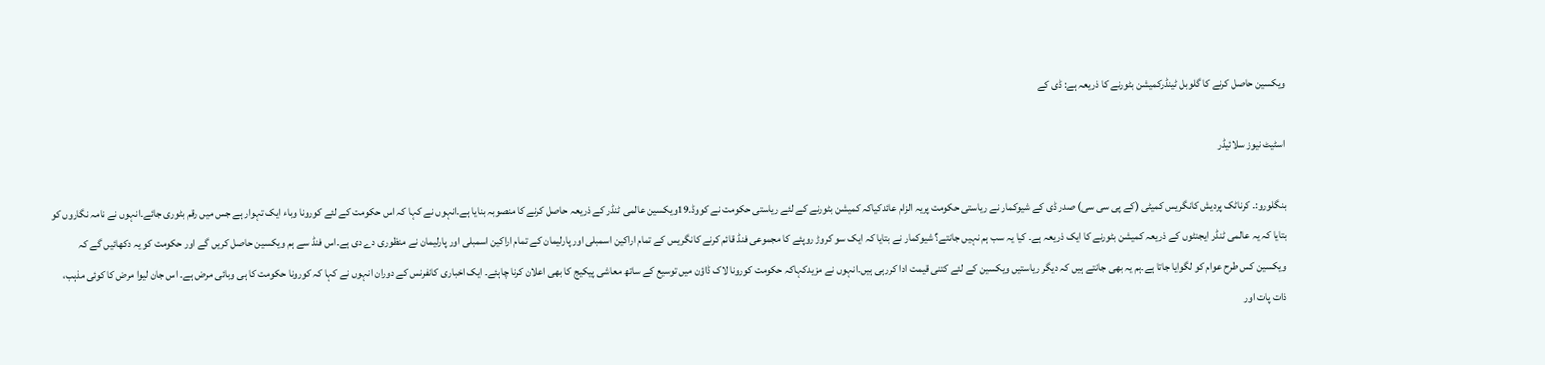ویکسین حاصل کرنے کا گلوبل ٹینڈرکمیشن بٹورنے کا ذریعہ ہے: ڈی کے

اسٹیٹ نیوز سلائیڈر

بنگلورو:۔ کرناٹک پردیش کانگریس کمیٹی (کے پی سی سی) صدر ڈی کے شیوکمار نے ریاستی حکومت پریہ الزام عائدکیاکہ کمیشن بٹورنے کے لئے ریاستی حکومت نے کووڈ۔19ویکسین عالمی ٹنڈر کے ذریعہ حاصل کرنے کا منصوبہ بنایا ہے۔انہوں نے کہا کہ اس حکومت کے لئے کورونا وباء ایک تہوار ہے جس میں رقم بٹوری جائے۔انہوں نے نامہ نگاروں کو بتایا کہ یہ عالمی ٹنڈر ایجنٹوں کے ذریعہ کمیشن بٹورنے کا ایک ذریعہ ہے۔ کیا یہ سب ہم نہیں جانتے؟ شیوکمار نے بتایا کہ ایک سو کروڑ روپئے کا مجموعی فنڈ قائم کرنے کانگریس کے تمام اراکین اسمبلی اور پارلیمان کے تمام اراکین اسمبلی اور پارلیمان نے منظوری دے دی ہے۔اس فنڈ سے ہم ویکسین حاصل کریں گے اور حکومت کو یہ دکھائیں گے کہ ویکسین کس طرح عوام کو لگوایا جاتا ہے۔ہم یہ بھی جانتے ہیں کہ دیگر ریاستیں ویکسین کے لئے کتنی قیمت ادا کررہی ہیں۔انہوں نے مزیدکہاکہ حکومت کورونا لاک ڈاؤن میں توسیع کے ساتھ معاشی پیکیج کا بھی اعلان کرنا چاہئے۔ ایک اخباری کانفرنس کے دوران انہوں نے کہا کہ کورونا حکومت کا ہی وبائی مرض ہے۔ اس جان لیوا مرض کا کوئی مذہب، ذات پات اور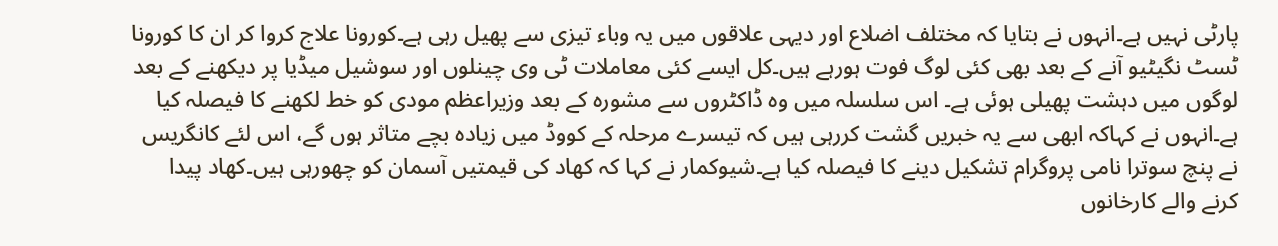پارٹی نہیں ہے۔انہوں نے بتایا کہ مختلف اضلاع اور دیہی علاقوں میں یہ وباء تیزی سے پھیل رہی ہے۔کورونا علاج کروا کر ان کا کورونا ٹسٹ نگیٹیو آنے کے بعد بھی کئی لوگ فوت ہورہے ہیں۔کل ایسے کئی معاملات ٹی وی چینلوں اور سوشیل میڈیا پر دیکھنے کے بعد لوگوں میں دہشت پھیلی ہوئی ہے۔ اس سلسلہ میں وہ ڈاکٹروں سے مشورہ کے بعد وزیراعظم مودی کو خط لکھنے کا فیصلہ کیا ہے۔انہوں نے کہاکہ ابھی سے یہ خبریں گشت کررہی ہیں کہ تیسرے مرحلہ کے کووڈ میں زیادہ بچے متاثر ہوں گے، اس لئے کانگریس نے پنچ سوترا نامی پروگرام تشکیل دینے کا فیصلہ کیا ہے۔شیوکمار نے کہا کہ کھاد کی قیمتیں آسمان کو چھورہی ہیں۔کھاد پیدا کرنے والے کارخانوں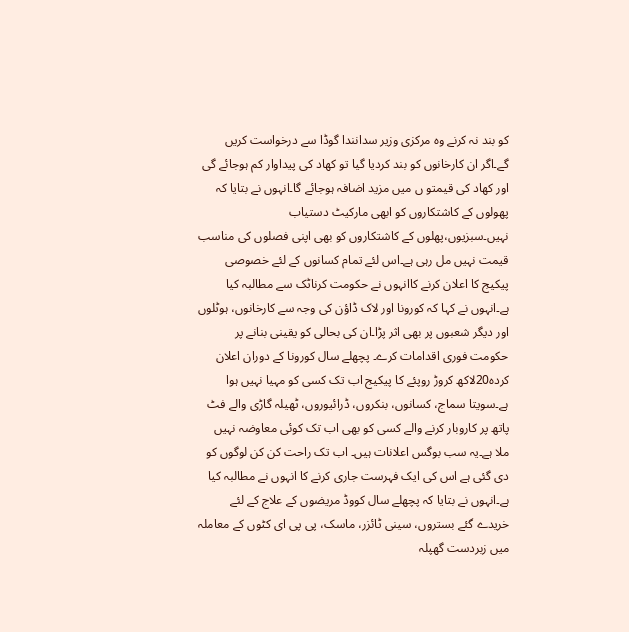کو بند نہ کرنے وہ مرکزی وزیر سدانندا گوڈا سے درخواست کریں گے۔اگر ان کارخانوں کو بند کردیا گیا تو کھاد کی پیداوار کم ہوجائے گی اور کھاد کی قیمتو ں میں مزید اضافہ ہوجائے گا۔انہوں نے بتایا کہ پھولوں کے کاشتکاروں کو ابھی مارکیٹ دستیاب نہیں۔سبزیوں،پھلوں کے کاشتکاروں کو بھی اپنی فصلوں کی مناسب قیمت نہیں مل رہی ہے۔اس لئے تمام کسانوں کے لئے خصوصی پیکیج کا اعلان کرنے کاانہوں نے حکومت کرناٹک سے مطالبہ کیا ہے۔انہوں نے کہا کہ کورونا اور لاک ڈاؤن کی وجہ سے کارخانوں، ہوٹلوں اور دیگر شعبوں پر بھی اثر پڑا۔ان کی بحالی کو یقینی بنانے پر حکومت فوری اقدامات کرے۔ پچھلے سال کورونا کے دوران اعلان کردہ20لاکھ کروڑ روپئے کا پیکیج اب تک کسی کو مہیا نہیں ہوا ہے۔سویتا سماج، کسانوں، بنکروں، ڈرائیوروں، ٹھیلہ گاڑی والے فٹ پاتھ پر کاروبار کرنے والے کسی کو بھی اب تک کوئی معاوضہ نہیں ملا ہے۔یہ سب بوگس اعلانات ہیں۔ اب تک راحت کن کن لوگوں کو دی گئی ہے اس کی ایک فہرست جاری کرنے کا انہوں نے مطالبہ کیا ہے۔انہوں نے بتایا کہ پچھلے سال کووڈ مریضوں کے علاج کے لئے خریدے گئے بستروں، سینی ٹائزر، ماسک، پی پی ای کٹوں کے معاملہ میں زبردست گھپلہ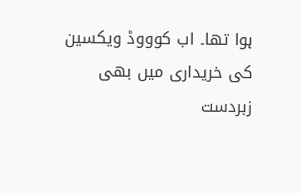ہوا تھا۔ اب کوووڈ ویکسین کی خریداری میں بھی زبردست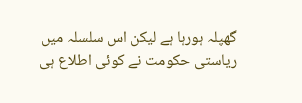گھپلہ ہورہا ہے لیکن اس سلسلہ میں ریاستی حکومت نے کوئی اطلاع ہی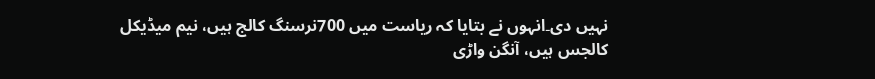نہیں دی۔انہوں نے بتایا کہ ریاست میں 700نرسنگ کالج ہیں، نیم میڈیکل کالجس ہیں، آنگن واڑی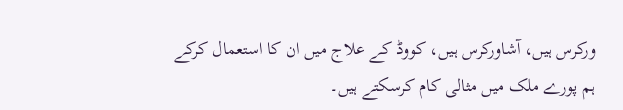ورکرس ہیں، آشاورکرس ہیں، کووڈ کے علاج میں ان کا استعمال کرکے ہم پورے ملک میں مثالی کام کرسکتے ہیں۔